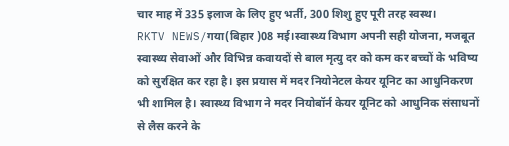चार माह में 335 इलाज के लिए हुए भर्ती, 300 शिशु हुए पूरी तरह स्वस्थ।
RKTV NEWS/गया(बिहार )08 मई।स्वास्थ्य विभाग अपनी सही योजना, मजबूत स्वास्थ्य सेवाओं और विभिन्न कवायदों से बाल मृत्यु दर को कम कर बच्चों के भविष्य को सुरक्षित कर रहा है। इस प्रयास में मदर नियोनेटल केयर यूनिट का आधुनिकरण भी शामिल है। स्वास्थ्य विभाग ने मदर नियोबॉर्न केयर यूनिट को आधुनिक संसाधनों से लैस करने के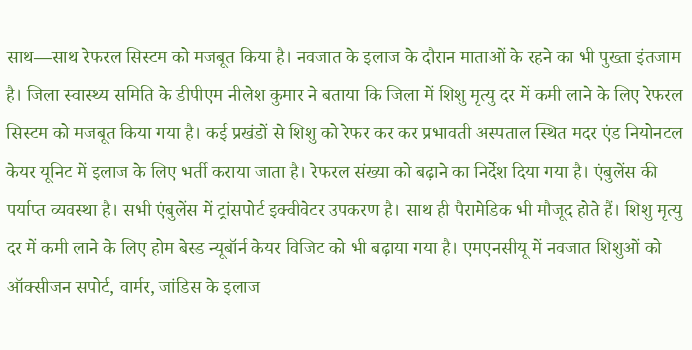साथ—साथ रेफरल सिस्टम को मजबूत किया है। नवजात के इलाज के दौरान माताओं के रहने का भी पुख्ता इंतजाम है। जिला स्वास्थ्य समिति के डीपीएम नीलेश कुमार ने बताया कि जिला में शिशु मृत्यु दर में कमी लाने के लिए रेफरल सिस्टम को मजबूत किया गया है। कई प्रखंडों से शिशु को रेफर कर कर प्रभावती अस्पताल स्थित मदर एंड नियोनटल केयर यूनिट में इलाज के लिए भर्ती कराया जाता है। रेफरल संख्या को बढ़ाने का निर्देश दिया गया है। एंबुलेंस की पर्याप्त व्यवस्था है। सभी एंबुलेंस में ट्रांसपोर्ट इक्वीवेटर उपकरण है। साथ ही पैरामेडिक भी मौजूद होते हैं। शिशु मृत्यु दर में कमी लाने के लिए होम बेस्ड न्यूबॉर्न केयर विजिट को भी बढ़ाया गया है। एमएनसीयू में नवजात शिशुओं को ऑक्सीजन सपोर्ट, वार्मर, जांडिस के इलाज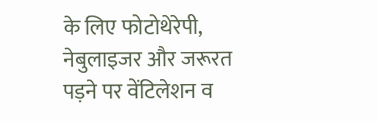के लिए फोटोथेरेपी, नेबुलाइजर और जरूरत पड़ने पर वेंटिलेशन व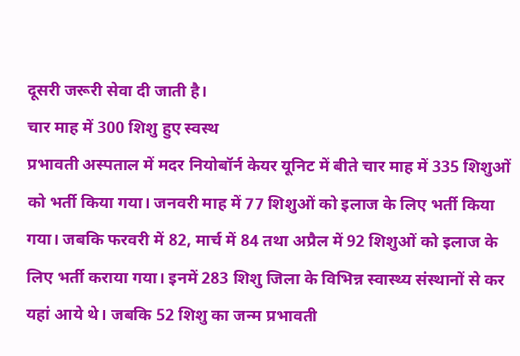दूसरी जरूरी सेवा दी जाती है।
चार माह में 300 शिशु हुए स्वस्थ
प्रभावती अस्पताल में मदर नियोबॉर्न केयर यूनिट में बीते चार माह में 335 शिशुओं को भर्ती किया गया। जनवरी माह में 77 शिशुओं को इलाज के लिए भर्ती किया गया। जबकि फरवरी में 82, मार्च में 84 तथा अप्रैल में 92 शिशुओं को इलाज के लिए भर्ती कराया गया। इनमें 283 शिशु जिला के विभिन्न स्वास्थ्य संस्थानों से कर यहां आये थे। जबकि 52 शिशु का जन्म प्रभावती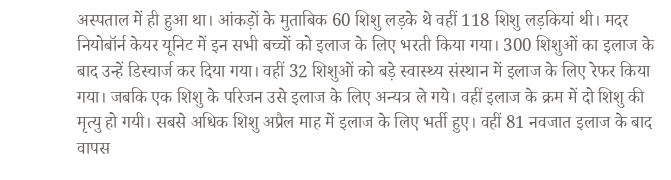अस्पताल में ही हुआ था। आंकड़ों के मुताबिक 60 शिशु लड़के थे वहीं 118 शिशु लड़कियां थी। मदर नियोबॉर्न केयर यूनिट में इन सभी बच्चों को इलाज के लिए भरती किया गया। 300 शिशुओं का इलाज के बाद उन्हें डिस्चार्ज कर दिया गया। वहीं 32 शिशुओं को बड़े स्वास्थ्य संस्थान में इलाज के लिए रेफर किया गया। जबकि एक शिशु के परिजन उसे इलाज के लिए अन्यत्र ले गये। वहीं इलाज के क्रम में दो शिशु की मृत्यु हो गयी। सबसे अधिक शिशु अप्रैल माह में इलाज के लिए भर्ती हुए। वहीं 81 नवजात इलाज के बाद वापस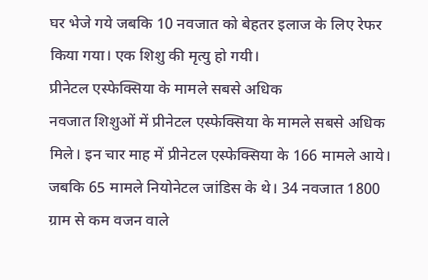घर भेजे गये जबकि 10 नवजात को बेहतर इलाज के लिए रेफर किया गया। एक शिशु की मृत्यु हो गयी।
प्रीनेटल एस्फेक्सिया के मामले सबसे अधिक
नवजात शिशुओं में प्रीनेटल एस्फेक्सिया के मामले सबसे अधिक मिले। इन चार माह में प्रीनेटल एस्फेक्सिया के 166 मामले आये। जबकि 65 मामले नियोनेटल जांडिस के थे। 34 नवजात 1800 ग्राम से कम वजन वाले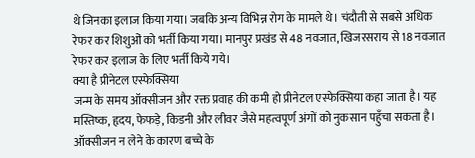थे जिनका इलाज किया गया। जबकि अन्य विभिन्न रोग के मामले थे। चंदौती से सबसे अधिक रेफर कर शिशुओं को भर्ती किया गया। मानपुर प्रखंड से 48 नवजात, खिजरसराय से 18 नवजात रेफर कर इलाज के लिए भर्ती किये गये।
क्या है प्रीनेटल एस्फेक्सिया
जन्म के समय ऑक्सीजन और रक्त प्रवाह की कमी हो प्रीनेटल एस्फेक्सिया कहा जाता है। यह मस्तिष्क, हृदय, फेफड़े, किडनी और लीवर जैसे महत्वपूर्ण अंगों को नुकसान पहुँचा सकता है। ऑक्सीजन न लेने के कारण बच्चे के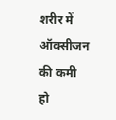शरीर में ऑक्सीजन की कमी हो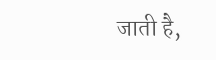जाती है,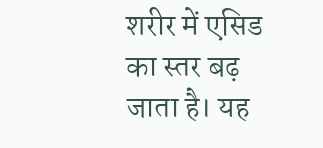शरीर में एसिड का स्तर बढ़ जाता है। यह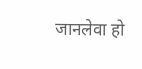जानलेवा हो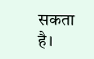सकता है।